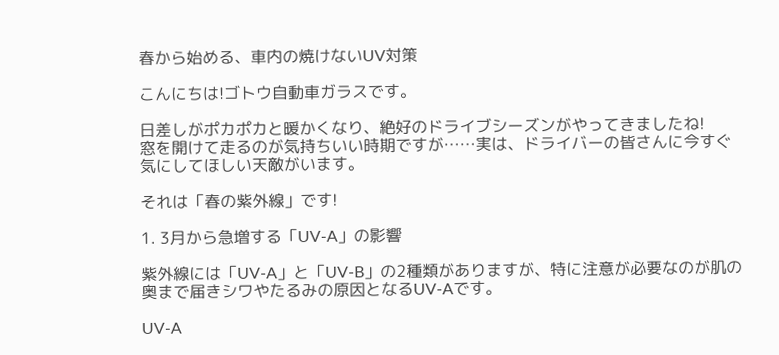春から始める、車内の焼けないUV対策

こんにちは!ゴトウ自動車ガラスです。

日差しがポカポカと暖かくなり、絶好のドライブシーズンがやってきましたね!
窓を開けて走るのが気持ちいい時期ですが……実は、ドライバーの皆さんに今すぐ気にしてほしい天敵がいます。

それは「春の紫外線」です!

1. 3月から急増する「UV-A」の影響

紫外線には「UV-A」と「UV-B」の2種類がありますが、特に注意が必要なのが肌の奥まで届きシワやたるみの原因となるUV-Aです。

UV-A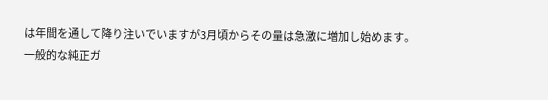は年間を通して降り注いでいますが3月頃からその量は急激に増加し始めます。
一般的な純正ガ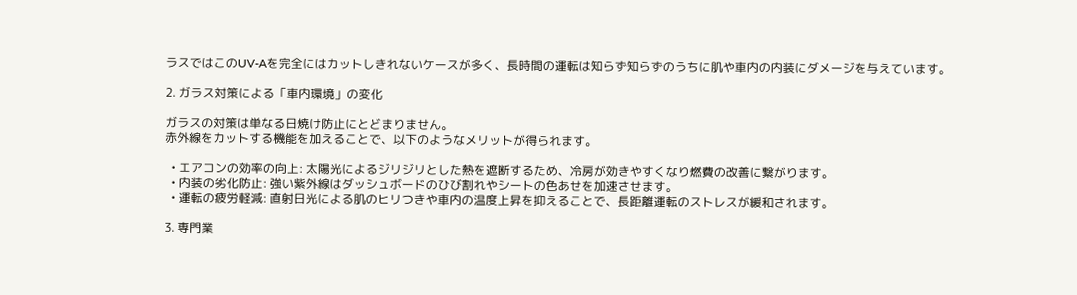ラスではこのUV-Aを完全にはカットしきれないケースが多く、長時間の運転は知らず知らずのうちに肌や車内の内装にダメージを与えています。

2. ガラス対策による「車内環境」の変化

ガラスの対策は単なる日焼け防止にとどまりません。
赤外線をカットする機能を加えることで、以下のようなメリットが得られます。

  • エアコンの効率の向上: 太陽光によるジリジリとした熱を遮断するため、冷房が効きやすくなり燃費の改善に繋がります。
  • 内装の劣化防止: 強い紫外線はダッシュボードのひび割れやシートの色あせを加速させます。
  • 運転の疲労軽減: 直射日光による肌のヒリつきや車内の温度上昇を抑えることで、長距離運転のストレスが緩和されます。

3. 専門業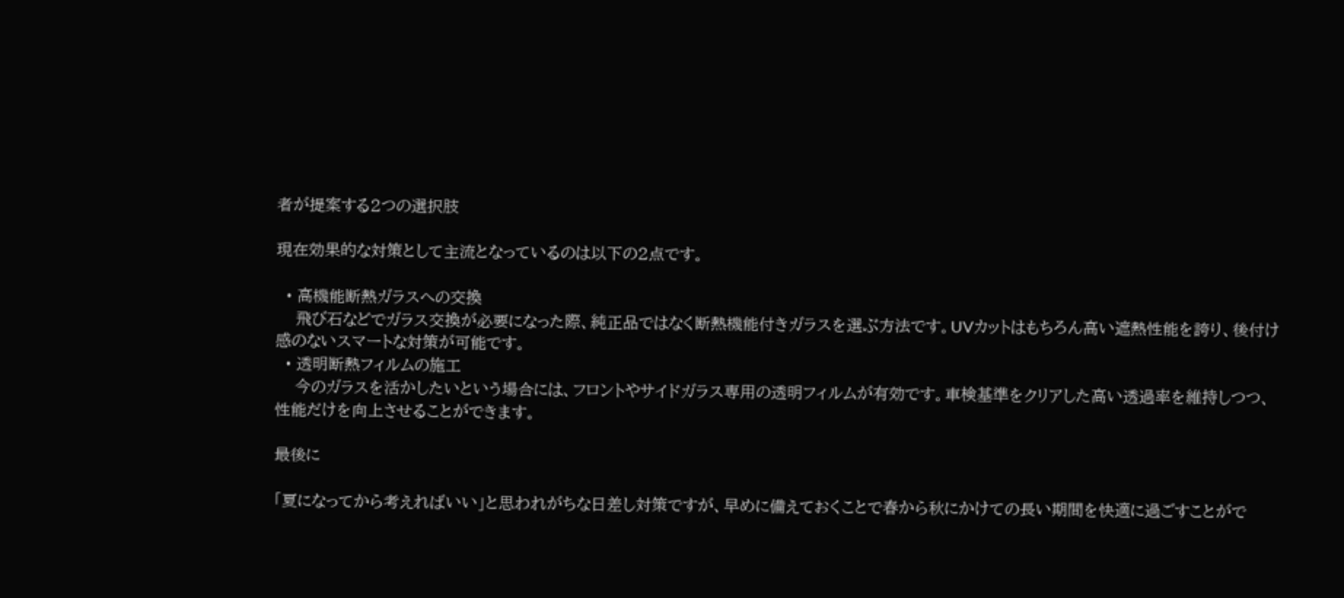者が提案する2つの選択肢

現在効果的な対策として主流となっているのは以下の2点です。

  • 高機能断熱ガラスへの交換
    飛び石などでガラス交換が必要になった際、純正品ではなく断熱機能付きガラスを選ぶ方法です。UVカットはもちろん高い遮熱性能を誇り、後付け感のないスマートな対策が可能です。
  • 透明断熱フィルムの施工
    今のガラスを活かしたいという場合には、フロントやサイドガラス専用の透明フィルムが有効です。車検基準をクリアした高い透過率を維持しつつ、性能だけを向上させることができます。

最後に

「夏になってから考えればいい」と思われがちな日差し対策ですが、早めに備えておくことで春から秋にかけての長い期間を快適に過ごすことがで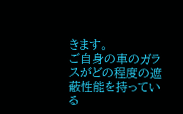きます。
ご自身の車のガラスがどの程度の遮蔽性能を持っている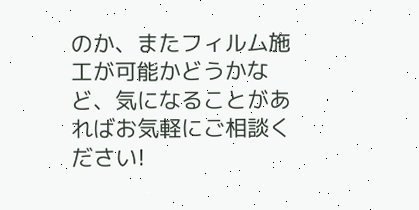のか、またフィルム施工が可能かどうかなど、気になることがあればお気軽にご相談ください!